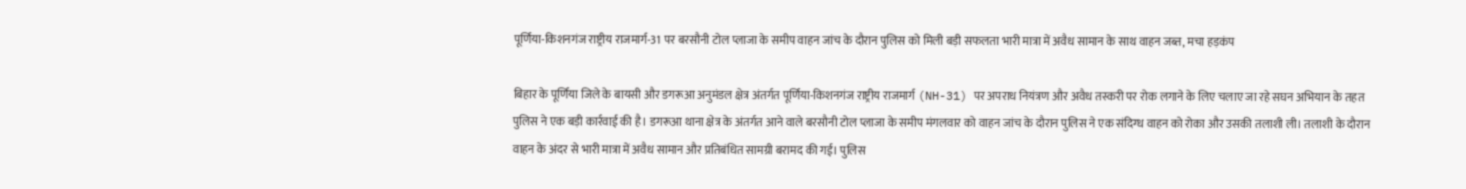पूर्णिया-किशनगंज राष्ट्रीय राजमार्ग-31 पर बरसौनी टोल प्लाजा के समीप वाहन जांच के दौरान पुलिस को मिली बड़ी सफलता भारी मात्रा में अवैध सामान के साथ वाहन जब्त, मचा हड़कंप

बिहार के पूर्णिया जिले के बायसी और डगरूआ अनुमंडल क्षेत्र अंतर्गत पूर्णिया-किशनगंज राष्ट्रीय राजमार्ग (NH-31) पर अपराध नियंत्रण और अवैध तस्करी पर रोक लगाने के लिए चलाए जा रहे सघन अभियान के तहत पुलिस ने एक बड़ी कार्रवाई की है। डगरूआ थाना क्षेत्र के अंतर्गत आने वाले बरसौनी टोल प्लाजा के समीप मंगलवार को वाहन जांच के दौरान पुलिस ने एक संदिग्ध वाहन को रोका और उसकी तलाशी ली। तलाशी के दौरान वाहन के अंदर से भारी मात्रा में अवैध सामान और प्रतिबंधित सामग्री बरामद की गई। पुलिस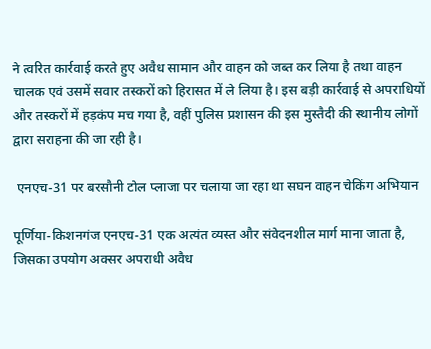ने त्वरित कार्रवाई करते हुए अवैध सामान और वाहन को जब्त कर लिया है तथा वाहन चालक एवं उसमें सवार तस्करों को हिरासत में ले लिया है। इस बड़ी कार्रवाई से अपराधियों और तस्करों में हड़कंप मच गया है, वहीं पुलिस प्रशासन की इस मुस्तैदी की स्थानीय लोगों द्वारा सराहना की जा रही है।

 एनएच-31 पर बरसौनी टोल प्लाजा पर चलाया जा रहा था सघन वाहन चेकिंग अभियान

पूर्णिया-किशनगंज एनएच-31 एक अत्यंत व्यस्त और संवेदनशील मार्ग माना जाता है, जिसका उपयोग अक्सर अपराधी अवैध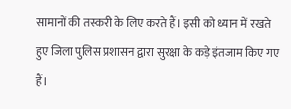सामानों की तस्करी के लिए करते हैं। इसी को ध्यान में रखते हुए जिला पुलिस प्रशासन द्वारा सुरक्षा के कड़े इंतजाम किए गए हैं।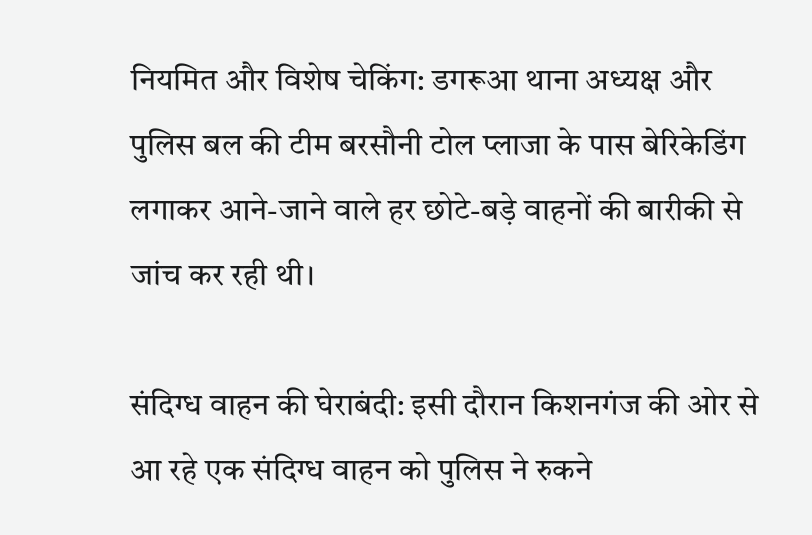नियमित और विशेष चेकिंग: डगरूआ थाना अध्यक्ष और पुलिस बल की टीम बरसौनी टोल प्लाजा के पास बेरिकेडिंग लगाकर आने-जाने वाले हर छोटे-बड़े वाहनों की बारीकी से जांच कर रही थी।

संदिग्ध वाहन की घेराबंदी: इसी दौरान किशनगंज की ओर से आ रहे एक संदिग्ध वाहन को पुलिस ने रुकने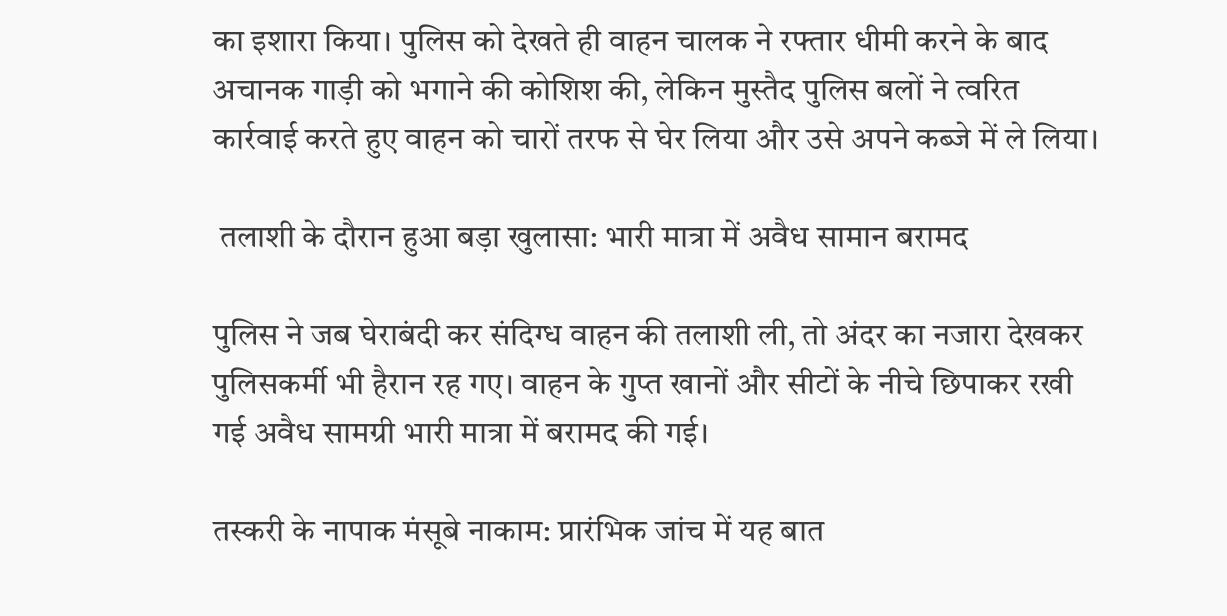का इशारा किया। पुलिस को देखते ही वाहन चालक ने रफ्तार धीमी करने के बाद अचानक गाड़ी को भगाने की कोशिश की, लेकिन मुस्तैद पुलिस बलों ने त्वरित कार्रवाई करते हुए वाहन को चारों तरफ से घेर लिया और उसे अपने कब्जे में ले लिया।

 तलाशी के दौरान हुआ बड़ा खुलासा: भारी मात्रा में अवैध सामान बरामद

पुलिस ने जब घेराबंदी कर संदिग्ध वाहन की तलाशी ली, तो अंदर का नजारा देखकर पुलिसकर्मी भी हैरान रह गए। वाहन के गुप्त खानों और सीटों के नीचे छिपाकर रखी गई अवैध सामग्री भारी मात्रा में बरामद की गई।

तस्करी के नापाक मंसूबे नाकाम: प्रारंभिक जांच में यह बात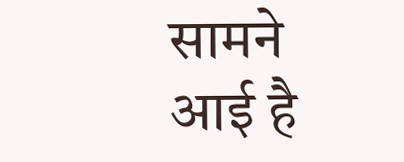सामने आई है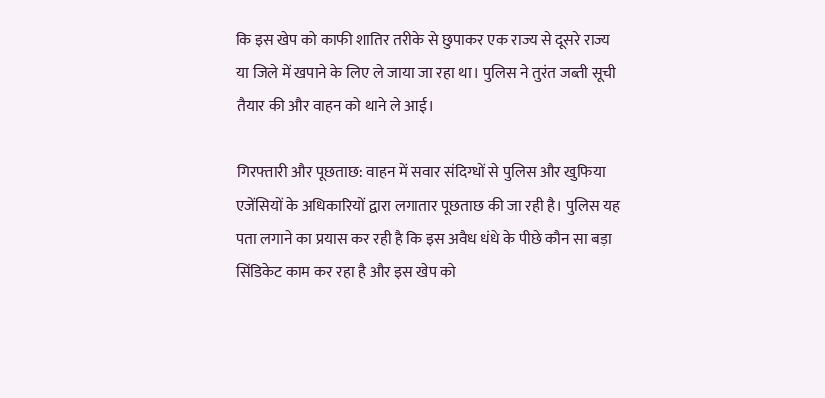कि इस खेप को काफी शातिर तरीके से छुपाकर एक राज्य से दूसरे राज्य या जिले में खपाने के लिए ले जाया जा रहा था। पुलिस ने तुरंत जब्ती सूची तैयार की और वाहन को थाने ले आई।

गिरफ्तारी और पूछताछ: वाहन में सवार संदिग्धों से पुलिस और खुफिया एजेंसियों के अधिकारियों द्वारा लगातार पूछताछ की जा रही है। पुलिस यह पता लगाने का प्रयास कर रही है कि इस अवैध धंधे के पीछे कौन सा बड़ा सिंडिकेट काम कर रहा है और इस खेप को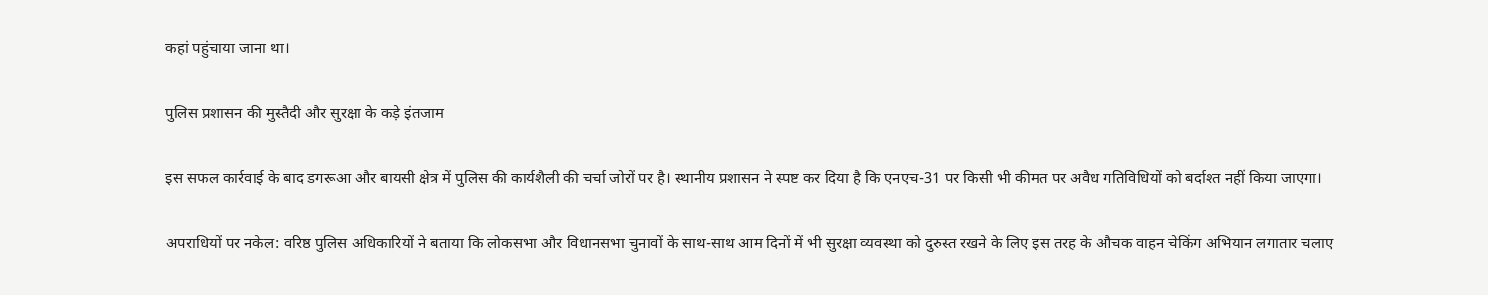कहां पहुंचाया जाना था।

पुलिस प्रशासन की मुस्तैदी और सुरक्षा के कड़े इंतजाम

इस सफल कार्रवाई के बाद डगरूआ और बायसी क्षेत्र में पुलिस की कार्यशैली की चर्चा जोरों पर है। स्थानीय प्रशासन ने स्पष्ट कर दिया है कि एनएच-31 पर किसी भी कीमत पर अवैध गतिविधियों को बर्दाश्त नहीं किया जाएगा।

अपराधियों पर नकेल: वरिष्ठ पुलिस अधिकारियों ने बताया कि लोकसभा और विधानसभा चुनावों के साथ-साथ आम दिनों में भी सुरक्षा व्यवस्था को दुरुस्त रखने के लिए इस तरह के औचक वाहन चेकिंग अभियान लगातार चलाए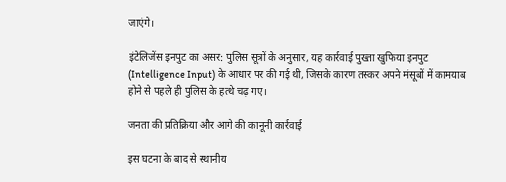जाएंगे।

इंटेलिजेंस इनपुट का असर: पुलिस सूत्रों के अनुसार, यह कार्रवाई पुख्ता खुफिया इनपुट (Intelligence Input) के आधार पर की गई थी, जिसके कारण तस्कर अपने मंसूबों में कामयाब होने से पहले ही पुलिस के हत्थे चढ़ गए।

जनता की प्रतिक्रिया और आगे की कानूनी कार्रवाई

इस घटना के बाद से स्थानीय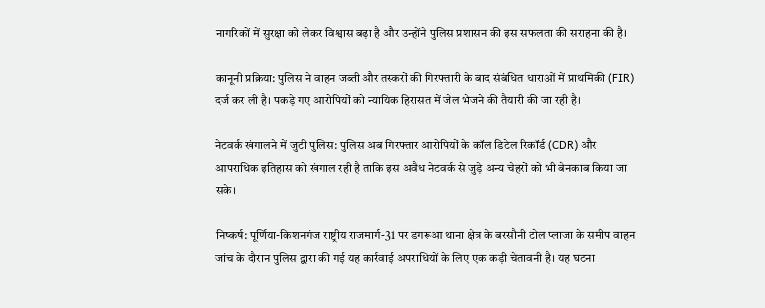नागरिकों में सुरक्षा को लेकर विश्वास बढ़ा है और उन्होंने पुलिस प्रशासन की इस सफलता की सराहना की है।

कानूनी प्रक्रिया: पुलिस ने वाहन जब्ती और तस्करों की गिरफ्तारी के बाद संबंधित धाराओं में प्राथमिकी (FIR) दर्ज कर ली है। पकड़े गए आरोपियों को न्यायिक हिरासत में जेल भेजने की तैयारी की जा रही है।

नेटवर्क खंगालने में जुटी पुलिस: पुलिस अब गिरफ्तार आरोपियों के कॉल डिटेल रिकॉर्ड (CDR) और आपराधिक इतिहास को खंगाल रही है ताकि इस अवैध नेटवर्क से जुड़े अन्य चेहरों को भी बेनकाब किया जा सके।

निष्कर्ष: पूर्णिया-किशनगंज राष्ट्रीय राजमार्ग-31 पर डगरूआ थाना क्षेत्र के बरसौनी टोल प्लाजा के समीप वाहन जांच के दौरान पुलिस द्वारा की गई यह कार्रवाई अपराधियों के लिए एक कड़ी चेतावनी है। यह घटना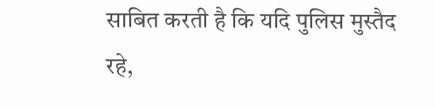साबित करती है कि यदि पुलिस मुस्तैद रहे,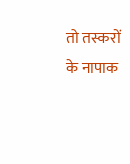तो तस्करों के नापाक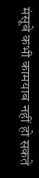मंसूबे कभी कामयाब नहीं हो सकते